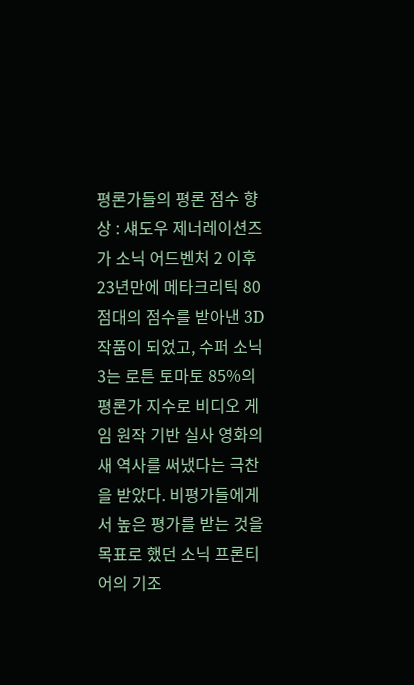평론가들의 평론 점수 향상 : 섀도우 제너레이션즈가 소닉 어드벤처 2 이후 23년만에 메타크리틱 80점대의 점수를 받아낸 3D 작품이 되었고, 수퍼 소닉3는 로튼 토마토 85%의 평론가 지수로 비디오 게임 원작 기반 실사 영화의 새 역사를 써냈다는 극찬을 받았다. 비평가들에게서 높은 평가를 받는 것을 목표로 했던 소닉 프론티어의 기조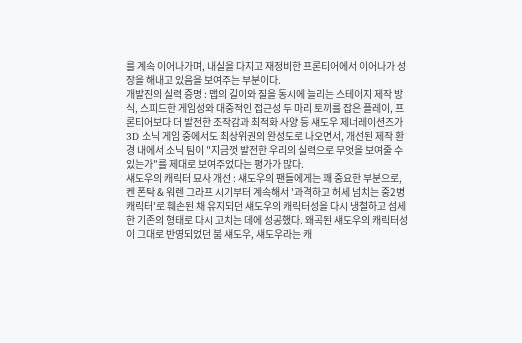를 계속 이어나가며, 내실을 다지고 재정비한 프론티어에서 이어나가 성장을 해내고 있음을 보여주는 부분이다.
개발진의 실력 증명 : 맵의 길이와 질을 동시에 늘리는 스테이지 제작 방식, 스피드한 게임성와 대중적인 접근성 두 마리 토끼를 잡은 플레이, 프론티어보다 더 발전한 조작감과 최적화 사양 등 섀도우 제너레이션즈가 3D 소닉 게임 중에서도 최상위권의 완성도로 나오면서, 개선된 제작 환경 내에서 소닉 팀이 "지금껏 발전한 우리의 실력으로 무엇을 보여줄 수 있는가"를 제대로 보여주었다는 평가가 많다.
섀도우의 캐릭터 묘사 개선 : 섀도우의 팬들에게는 꽤 중요한 부분으로, 켄 폰탁 & 워렌 그라프 시기부터 계속해서 '과격하고 허세 넘치는 중2병 캐릭터'로 훼손된 채 유지되던 섀도우의 캐릭터성을 다시 냉철하고 섬세한 기존의 형태로 다시 고치는 데에 성공했다. 왜곡된 섀도우의 캐릭터성이 그대로 반영되었던 붐 섀도우, 섀도우라는 캐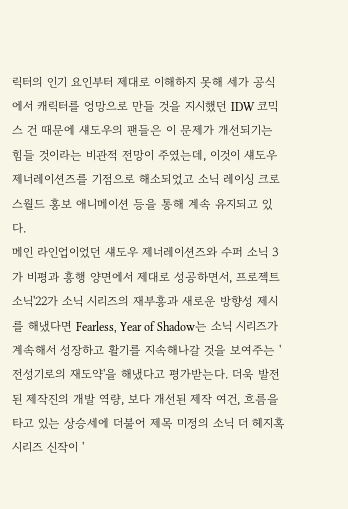릭터의 인기 요인부터 제대로 이해하지 못해 세가 공식에서 캐릭터를 엉망으로 만들 것을 지시했던 IDW 코믹스 건 때문에 섀도우의 팬들은 이 문제가 개선되기는 힘들 것이라는 비관적 전망이 주였는데, 이것이 섀도우 제너레이션즈를 기점으로 해소되었고 소닉 레이싱 크로스월드 홍보 애니메이션 등을 통해 계속 유지되고 있다.
메인 라인업이었던 섀도우 제너레이션즈와 수퍼 소닉 3가 비평과 흥행 양면에서 제대로 성공하면서, 프로젝트 소닉'22가 소닉 시리즈의 재부흥과 새로운 방향성 제시를 해냈다면 Fearless, Year of Shadow는 소닉 시리즈가 계속해서 성장하고 활기를 지속해나갈 것을 보여주는 '전성기로의 재도약'을 해냈다고 평가받는다. 더욱 발전된 제작진의 개발 역량, 보다 개선된 제작 여건, 흐름을 타고 있는 상승세에 더불어 제목 미정의 소닉 더 헤지혹 시리즈 신작이 '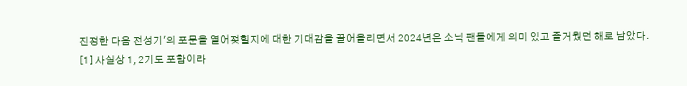진정한 다음 전성기'의 포문을 열어젖힐지에 대한 기대감을 끌어올리면서 2024년은 소닉 팬들에게 의미 있고 즐거웠던 해로 남았다.
[1] 사실상 1, 2기도 포함이라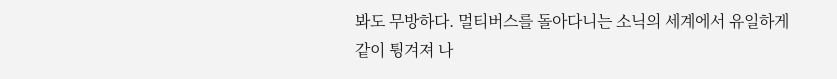봐도 무방하다. 멀티버스를 돌아다니는 소닉의 세계에서 유일하게 같이 튕겨져 나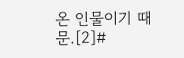온 인물이기 때문.[2]#